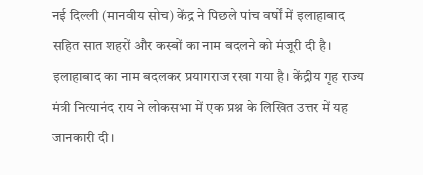नई दिल्ली (मानवीय सोच) केंद्र ने पिछले पांच वर्षों में इलाहाबाद सहित सात शहरों और कस्बों का नाम बदलने को मंजूरी दी है। इलाहाबाद का नाम बदलकर प्रयागराज रखा गया है। केंद्रीय गृह राज्य मंत्री नित्यानंद राय ने लोकसभा में एक प्रश्न के लिखित उत्तर में यह जानकारी दी।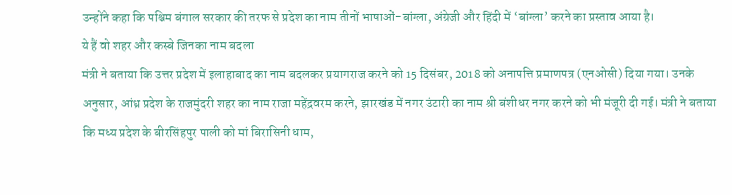उन्होंने कहा कि पश्चिम बंगाल सरकार की तरफ से प्रदेश का नाम तीनों भाषाओं-बांग्ला, अंग्रेजी और हिंदी में ‘बांग्ला’ करने का प्रस्ताव आया है।
ये हैं वो शहर और कस्बे जिनका नाम बदला
मंत्री ने बताया कि उत्तर प्रदेश में इलाहाबाद का नाम बदलकर प्रयागराज करने को 15 दिसंबर, 2018 को अनापत्ति प्रमाणपत्र (एनओसी) दिया गया। उनके अनुसार, आंध्र प्रदेश के राजमुंदरी शहर का नाम राजा महेंद्रवरम करने, झारखंड में नगर उंटारी का नाम श्री बंशीधर नगर करने को भी मंजूरी दी गई। मंत्री ने बताया कि मध्य प्रदेश के बीरसिंहपुर पाली को मां बिरासिनी धाम,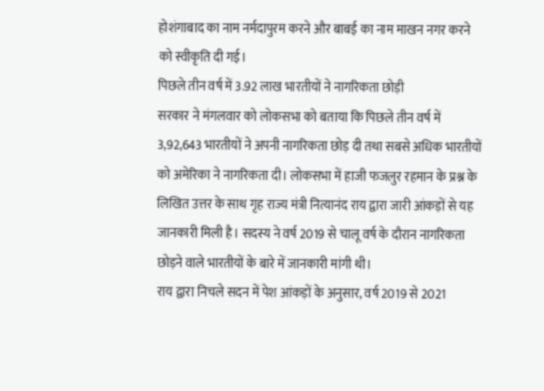होशंगाबाद का नाम नर्मदापुरम करने और बाबई का नाम माखन नगर करने को स्वीकृति दी गई।
पिछले तीन वर्ष में 3.92 लाख भारतीयों ने नागरिकता छोड़ी
सरकार ने मंगलवार को लोकसभा को बताया कि पिछले तीन वर्ष में 3,92,643 भारतीयों ने अपनी नागरिकता छोड़ दी तथा सबसे अधिक भारतीयों को अमेरिका ने नागरिकता दी। लोकसभा में हाजी फजलुर रहमान के प्रश्न के लिखित उत्तर के साथ गृह राज्य मंत्री नित्यानंद राय द्वारा जारी आंकड़ों से यह जानकारी मिली है। सदस्य ने वर्ष 2019 से चालू वर्ष के दौरान नागरिकता छोड़ने वाले भारतीयों के बारे में जानकारी मांगी थी।
राय द्वारा निचले सदन में पेश आंकड़ों के अनुसार, वर्ष 2019 से 2021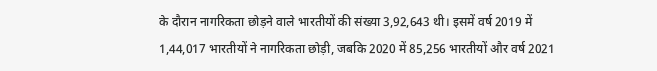के दौरान नागरिकता छोड़ने वाले भारतीयों की संख्या 3,92,643 थी। इसमें वर्ष 2019 में 1,44,017 भारतीयों ने नागरिकता छोड़ी, जबकि 2020 में 85,256 भारतीयों और वर्ष 2021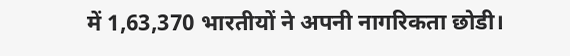में 1,63,370 भारतीयों ने अपनी नागरिकता छोडी।